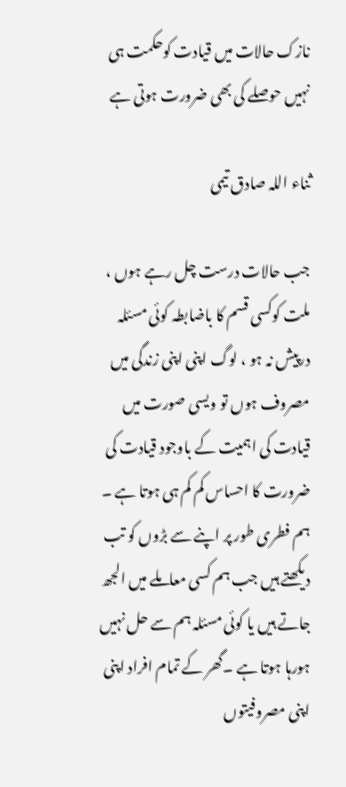نازک حالات میں قیادت کوحکمت ہی نہیں حوصلے کی بھی ضرورت ہوتی ہے

ثناء اللہ صادق تیمی

جب حالات درست چل رہے ہوں ، ملت کوکسی قسم کا باضابطہ کوئی مسئلہ درپیش نہ ہو ، لوگ اپنی اپنی زندگی میں مصروف ہوں تو ویسی صورت میں قیادت کی اہمیت کے باوجود قیادت کی ضرورت کا احساس کم کم ہی ہوتا ہے ۔ ہم فطری طور پر اپنے سے بڑوں کو تب دیکھتے ہیں جب ہم کسی معاملے میں الجھ جاتے ہیں یا کوئی مسئلہ ہم سے حل نہیں ہورہا ہوتا ہے ۔گھر کے تمام افراد اپنی اپنی مصروفیتوں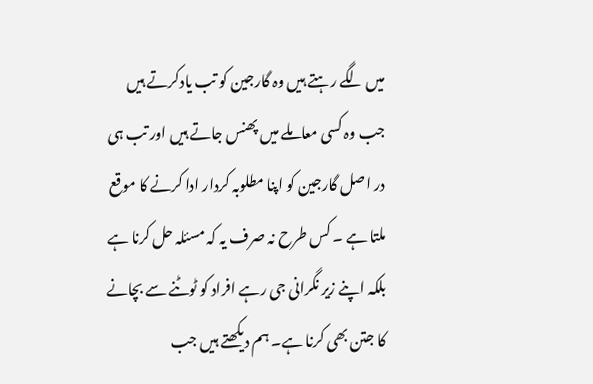میں لگے رہتے ہیں وہ گارجین کو تب یادکرتے ہیں جب وہ کسی معاملے میں پھنس جاتے ہیں اور تب ہی در اصل گارجین کو اپنا مطلوبہ کردار ادا کرنے کا موقع ملتا ہے ۔ کس طرح نہ صرف یہ کہ مسئلہ حل کرنا ہے بلکہ اپنے زير نگرانی جی رہے افراد کو ٹوٹنے سے بچانے کا جتن بھی کرنا ہے۔ ہم دیکھتے ہیں جب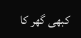کبھی گھر کا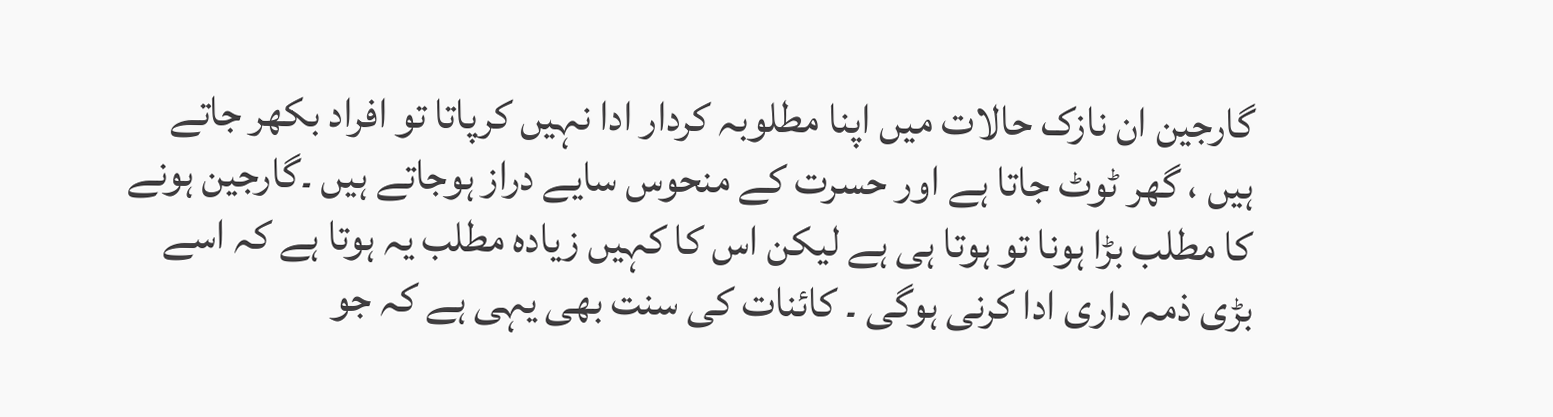گارجین ان نازک حالات میں اپنا مطلوبہ کردار ادا نہیں کرپاتا تو افراد بکھر جاتے ہیں ، گھر ٹوٹ جاتا ہے اور حسرت کے منحوس سایے دراز ہوجاتے ہیں ۔گارجین ہونے کا مطلب بڑا ہونا تو ہوتا ہی ہے لیکن اس کا کہیں زیادہ مطلب یہ ہوتا ہے کہ اسے بڑی ذمہ داری ادا کرنی ہوگی ۔ کائنات کی سنت بھی یہی ہے کہ جو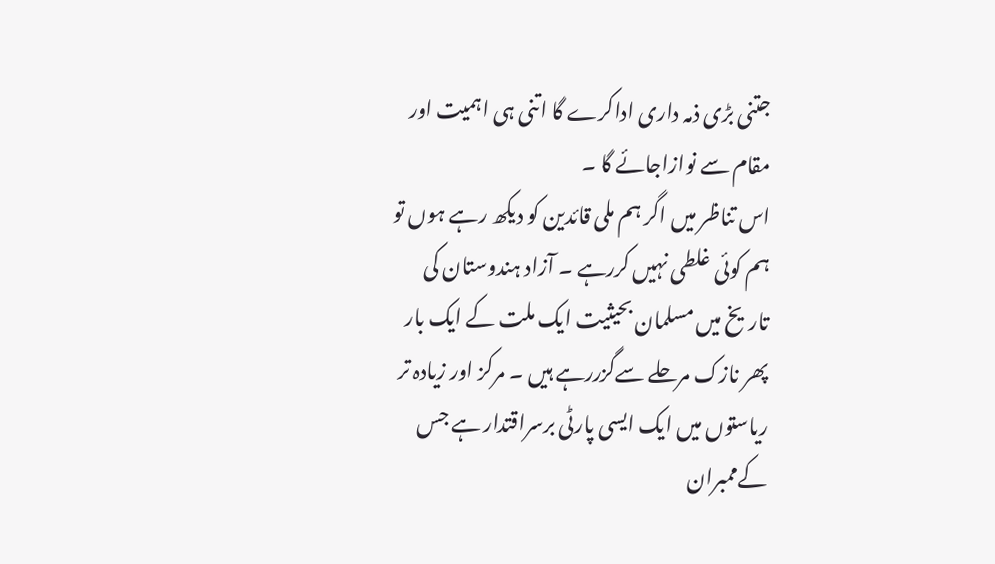جتنی بڑی ذمہ داری اداکرے گا اتنی ہی اہمیت اور مقام سے نوازاجائے گا ۔
اس تناظر میں اگر ہم ملی قائدین کو دیکھ رہے ہوں تو ہم کوئی غلطی نہیں کررہے ۔ آزاد ہندوستان کی تاریخ میں مسلمان بحیثيت ایک ملت کے ایک بار پھر نازک مرحلے سےگزررہے ہيں ۔ مرکز اور زیادہ تر ریاستوں میں ایک ایسی پارٹی برسراقتدار ہے جس کےممبران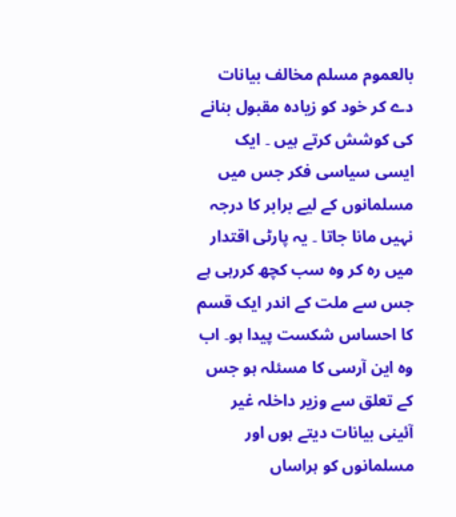بالعموم مسلم مخالف بیانات دے کر خود کو زيادہ مقبول بنانے کی کوشش کرتے ہیں ۔ ایک ایسی سیاسی فکر جس میں مسلمانوں کے لیے برابر کا درجہ نہیں مانا جاتا ۔ یہ پارٹی اقتدار میں رہ کر وہ سب کچھ کررہی ہے جس سے ملت کے اندر ایک قسم کا احساس شکست پیدا ہو۔ اب وہ این آرسی کا مسئلہ ہو جس کے تعلق سے وزیر داخلہ غیر آئینی بیانات دیتے ہوں اور مسلمانوں کو ہراساں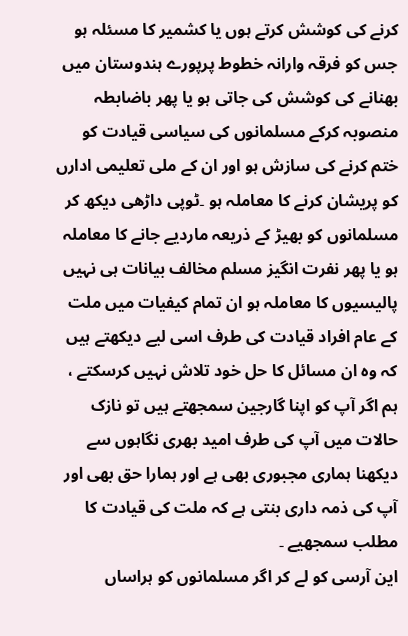کرنے کی کوشش کرتے ہوں یا کشمیر کا مسئلہ ہو جس کو فرقہ وارانہ خطوط پرپورے ہندوستان میں بھنانے کی کوشش کی جاتی ہو یا پھر باضابطہ منصوبہ کرکے مسلمانوں کی سیاسی قیادت کو ختم کرنے کی سازش ہو اور ان کے ملی تعلیمی ادارں کو پریشان کرنے کا معاملہ ہو ۔ٹوپی داڑھی دیکھ کر مسلمانوں کو بھیڑ کے ذریعہ ماردیے جانے کا معاملہ ہو یا پھر نفرت انگیز مسلم مخالف بیانات ہی نہيں پالیسیوں کا معاملہ ہو ان تمام کیفیات میں ملت کے عام افراد قیادت کی طرف اسی لیے دیکھتے ہيں کہ وہ ان مسائل کا حل خود تلاش نہیں کرسکتے ، ہم اگر آپ کو اپنا گارجین سمجھتے ہيں تو نازک حالات میں آپ کی طرف امید بھری نگاہوں سے دیکھنا ہماری مجبوری بھی ہے اور ہمارا حق بھی اور آپ کی ذمہ داری بنتی ہے کہ ملت کی قیادت کا مطلب سمجھیے ۔
این آرسی کو لے کر اگر مسلمانوں کو ہراساں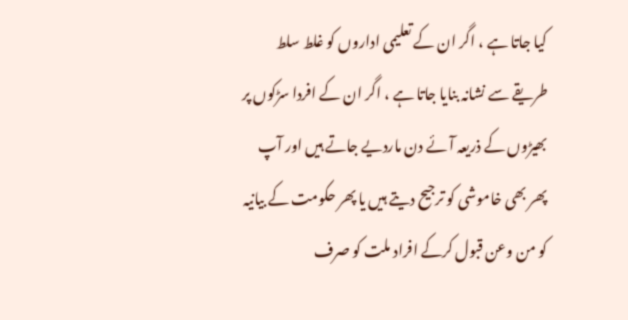کیا جاتا ہے ، اگر ان کے تعلیمی اداروں کو غلط سلط طریقے سے نشانہ بنایا جاتا ہے ، اگر ان کے افردا سڑکوں پر بھیڑوں کے ذریعہ آئے دن ماردیے جاتے ہیں اور آپ پھر بھی خاموشی کو ترجیح دیتے ہیں یا پھر حکومت کے بیانیہ کو من وعن قبول کرکے افراد ملت کو صرف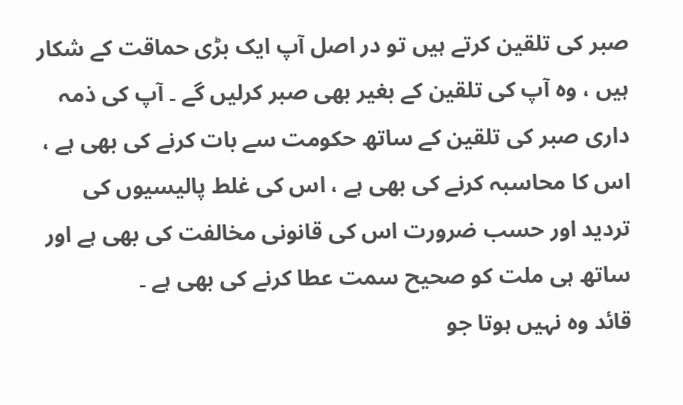صبر کی تلقین کرتے ہیں تو در اصل آپ ایک بڑی حماقت کے شکار ہیں ، وہ آپ کی تلقین کے بغیر بھی صبر کرلیں گے ۔ آپ کی ذمہ داری صبر کی تلقین کے ساتھ حکومت سے بات کرنے کی بھی ہے ، اس کا محاسبہ کرنے کی بھی ہے ، اس کی غلط پالیسیوں کی تردید اور حسب ضرورت اس کی قانونی مخالفت کی بھی ہے اور ساتھ ہی ملت کو صحیح سمت عطا کرنے کی بھی ہے ۔
قائد وہ نہیں ہوتا جو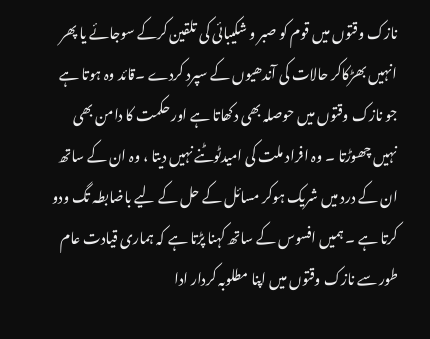نازک وقتوں میں قوم کو صبر و شکیبائی کی تلقین کرکے سوجائے یا پھر انہیں بھڑکاکر حالات کی آندھیوں کے سپرد کردے ۔قائد وہ ہوتا ہے جو نازک وقتوں میں حوصلہ بھی دکھاتا ہے اور حکمت کا دامن بھی نہیں چھوڑتا ۔ وہ افراد ملت کی امیدٹوٹنے نہیں دیتا ، وہ ان کے ساتھ ان کے درد میں شریک ہوکر مسائل کے حل کے لیے باضابطہ تگ ودو کرتا ہے ۔ ہمیں افسوس کے ساتھ کہنا پڑتا ہے کہ ہماری قیادت عام طور سے نازک وقتوں میں اپنا مطلوبہ کردار ادا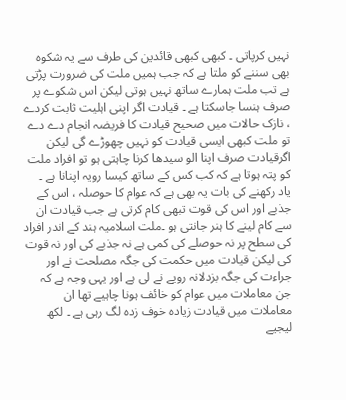نہيں کرپاتی ۔ کبھی کبھی قائدین کی طرف سے یہ شکوہ بھی سننے کو ملتا ہے کہ جب ہمیں ملت کی ضرورت پڑتی ہے تب ملت ہمارے ساتھ نہیں ہوتی لیکن اس شکوے پر صرف ہنسا جاسکتا ہے ۔ قیادت اگر اپنی اہلیت ثابت کردے ، نازک حالات میں صحیح قیادت کا فريضہ انجام دے دے تو ملت کبھی ایسی قیادت کو نہیں چھوڑے گی لیکن اگرقیادت صرف اپنا الو سیدھا کرنا چاہتی ہو تو افراد ملت کو پتہ ہوتا ہے کہ کب کس کے ساتھ کیسا رویہ اپنانا ہے ۔
یاد رکھنے کی بات یہ بھی ہے کہ عوام کا حوصلہ ، اس کے جذبے اور اس کی قوت تبھی کام کرتی ہے جب قیادت ان سے کام لینے کا ہنر جانتی ہو ۔ملت اسلامیہ ہند کے اندر افراد کی سطح پر نہ حوصلے کی کمی ہے نہ جذبے کی اور نہ قوت کی لیکن قیادت میں حکمت کی جگہ مصلحت نے اور جراءت کی جگہ بزدلانہ رویے نے لی ہے اور یہی وجہ ہے کہ جن معاملات میں عوام کو خائف ہونا چاہیے تھا ان معاملات میں قیادت زيادہ خوف زدہ لگ رہی ہے ۔ لکھ لیجیے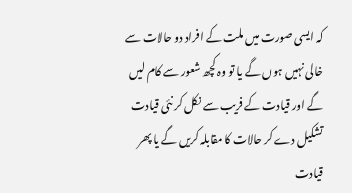کہ ایسی صورت میں ملت کے افراد دو حالات سے خالی نہیں ہوں گے یا تو وہ کچھ شعور سے کام لیں گے اور قیادت کے فریب سے نکل کر نئی قیادت تشکیل دے کر حالات کا مقابلہ کریں گے یا پھر قیادت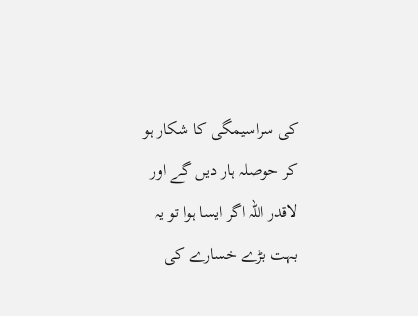کی سراسیمگی کا شکار ہو کر حوصلہ ہار دیں گے اور لاقدر اللہ اگر ایسا ہوا تو یہ بہت بڑے خسارے کی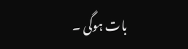بات ہوگی ۔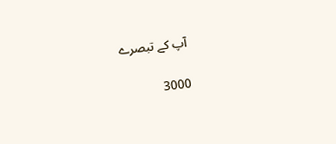آپ کے تبصرے

3000